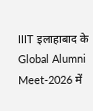IIIT इलाहाबाद के Global Alumni Meet-2026 में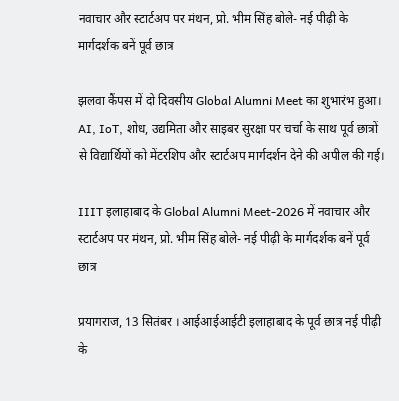नवाचार और स्टार्टअप पर मंथन, प्रो. भीम सिंह बोले- नई पीढ़ी के मार्गदर्शक बनें पूर्व छात्र

झलवा कैंपस में दो दिवसीय Global Alumni Meet का शुभारंभ हुआ। AI, IoT, शोध, उद्यमिता और साइबर सुरक्षा पर चर्चा के साथ पूर्व छात्रों से विद्यार्थियों को मेंटरशिप और स्टार्टअप मार्गदर्शन देने की अपील की गई।

IIIT इलाहाबाद के Global Alumni Meet-2026 में नवाचार और स्टार्टअप पर मंथन, प्रो. भीम सिंह बोले- नई पीढ़ी के मार्गदर्शक बनें पूर्व छात्र

प्रयागराज, 13 सितंबर । आईआईआईटी इलाहाबाद के पूर्व छात्र नई पीढ़ी के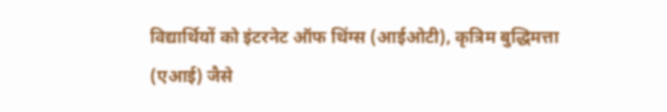विद्यार्थियों को इंटरनेट ऑफ थिंग्स (आईओटी), कृत्रिम बुद्धिमत्ता (एआई) जैसे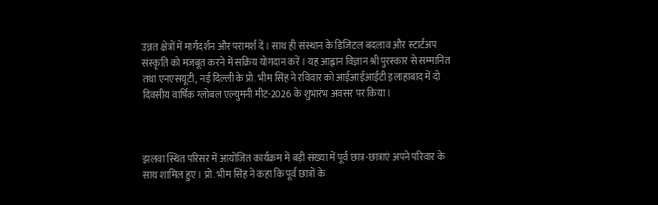उन्नत क्षेत्रों में मार्गदर्शन और परामर्श दें। साथ ही संस्थान के डिजिटल बदलाव और स्टार्टअप संस्कृति को मजबूत करने में सक्रिय योगदान करें। यह आह्वान विज्ञान श्री पुरस्कार से सम्मानित तथा एनएसयूटी, नई दिल्ली के प्रो. भीम सिंह ने रविवार को आईआईआईटी इलाहाबाद में दो दिवसीय वार्षिक ग्लोबल एल्युमनी मीट-2026 के शुभारंभ अवसर पर किया।



झलवा स्थित परिसर में आयोजित कार्यक्रम में बड़ी संख्या में पूर्व छात्र-छात्राएं अपने परिवार के साथ शामिल हुए। प्रो. भीम सिंह ने कहा कि पूर्व छात्रों के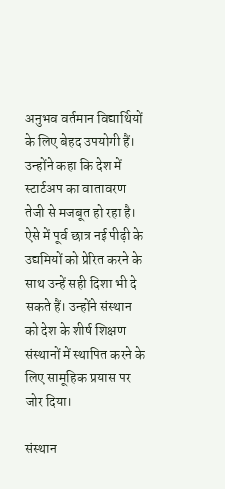अनुभव वर्तमान विद्यार्थियों के लिए बेहद उपयोगी हैं। उन्होंने कहा कि देश में स्टार्टअप का वातावरण तेजी से मजबूत हो रहा है। ऐसे में पूर्व छात्र नई पीढ़ी के उद्यमियों को प्रेरित करने के साथ उन्हें सही दिशा भी दे सकते हैं। उन्होंने संस्थान को देश के शीर्ष शिक्षण संस्थानों में स्थापित करने के लिए सामूहिक प्रयास पर जोर दिया।

संस्थान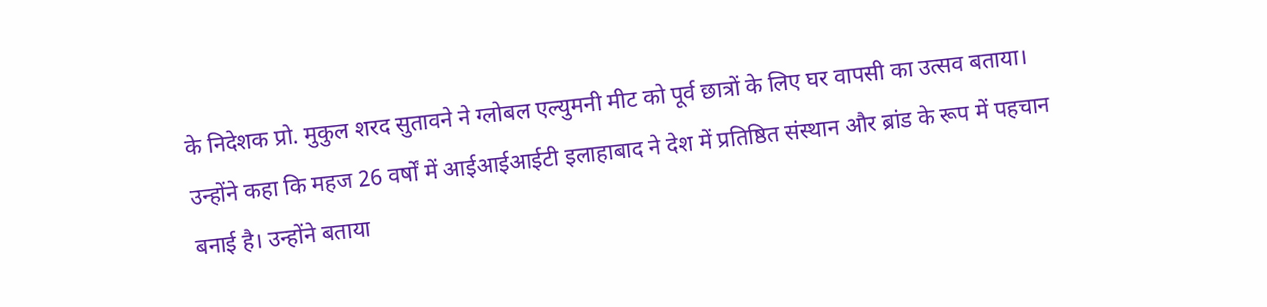के निदेशक प्रो. मुकुल शरद सुतावने ने ग्लोबल एल्युमनी मीट को पूर्व छात्रों के लिए घर वापसी का उत्सव बताया। उन्होंने कहा कि महज 26 वर्षों में आईआईआईटी इलाहाबाद ने देश में प्रतिष्ठित संस्थान और ब्रांड के रूप में पहचान बनाई है। उन्होंने बताया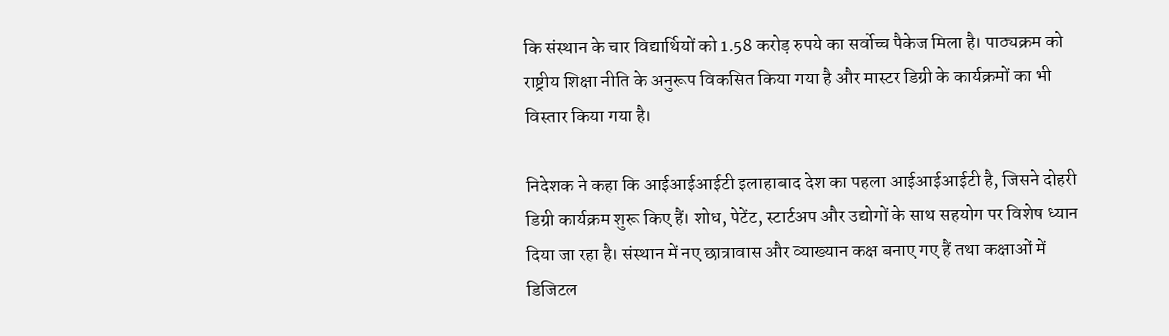कि संस्थान के चार विद्यार्थियों को 1.58 करोड़ रुपये का सर्वोच्च पैकेज मिला है। पाठ्यक्रम को राष्ट्रीय शिक्षा नीति के अनुरूप विकसित किया गया है और मास्टर डिग्री के कार्यक्रमों का भी विस्तार किया गया है।

निदेशक ने कहा कि आईआईआईटी इलाहाबाद देश का पहला आईआईआईटी है, जिसने दोहरी डिग्री कार्यक्रम शुरू किए हैं। शोध, पेटेंट, स्टार्टअप और उद्योगों के साथ सहयोग पर विशेष ध्यान दिया जा रहा है। संस्थान में नए छात्रावास और व्याख्यान कक्ष बनाए गए हैं तथा कक्षाओं में डिजिटल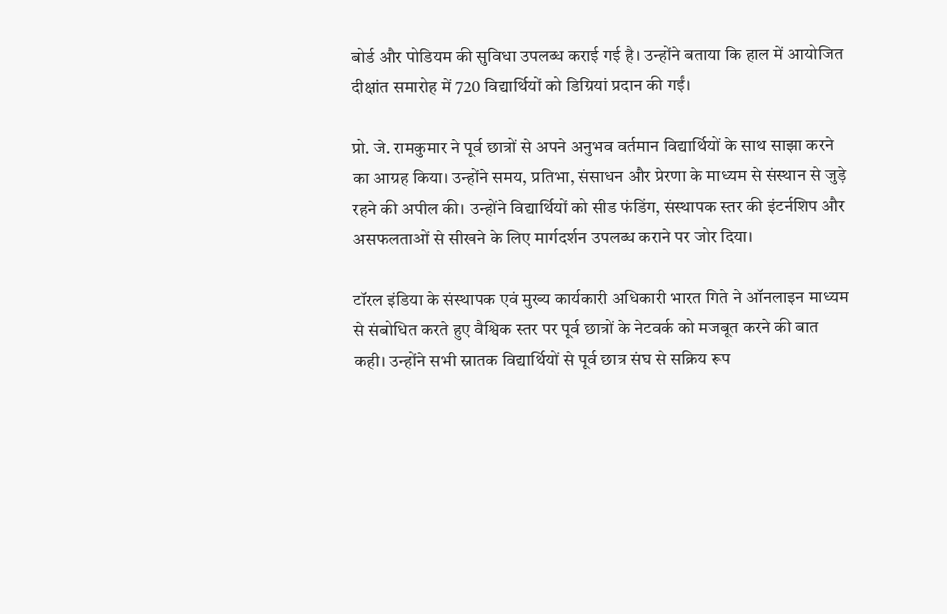बोर्ड और पोडियम की सुविधा उपलब्ध कराई गई है। उन्होंने बताया कि हाल में आयोजित दीक्षांत समारोह में 720 विद्यार्थियों को डिग्रियां प्रदान की गईं।

प्रो. जे. रामकुमार ने पूर्व छात्रों से अपने अनुभव वर्तमान विद्यार्थियों के साथ साझा करने का आग्रह किया। उन्होंने समय, प्रतिभा, संसाधन और प्रेरणा के माध्यम से संस्थान से जुड़े रहने की अपील की। उन्होंने विद्यार्थियों को सीड फंडिंग, संस्थापक स्तर की इंटर्नशिप और असफलताओं से सीखने के लिए मार्गदर्शन उपलब्ध कराने पर जोर दिया।

टॉरल इंडिया के संस्थापक एवं मुख्य कार्यकारी अधिकारी भारत गिते ने ऑनलाइन माध्यम से संबोधित करते हुए वैश्विक स्तर पर पूर्व छात्रों के नेटवर्क को मजबूत करने की बात कही। उन्होंने सभी स्नातक विद्यार्थियों से पूर्व छात्र संघ से सक्रिय रूप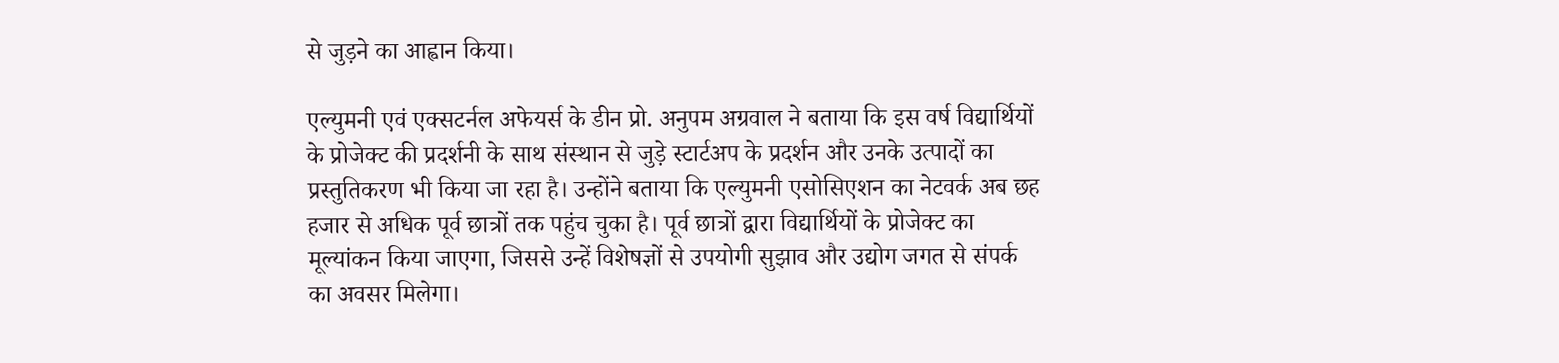से जुड़ने का आह्वान किया।

एल्युमनी एवं एक्सटर्नल अफेयर्स के डीन प्रो. अनुपम अग्रवाल ने बताया कि इस वर्ष विद्यार्थियों के प्रोजेक्ट की प्रदर्शनी के साथ संस्थान से जुड़े स्टार्टअप के प्रदर्शन और उनके उत्पादों का प्रस्तुतिकरण भी किया जा रहा है। उन्होंने बताया कि एल्युमनी एसोसिएशन का नेटवर्क अब छह हजार से अधिक पूर्व छात्रों तक पहुंच चुका है। पूर्व छात्रों द्वारा विद्यार्थियों के प्रोजेक्ट का मूल्यांकन किया जाएगा, जिससे उन्हें विशेषज्ञों से उपयोगी सुझाव और उद्योग जगत से संपर्क का अवसर मिलेगा।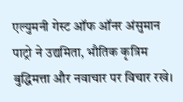एल्युमनी गेस्ट ऑफ ऑनर अंसुमान पाट्रो ने उद्यमिता, भौतिक कृत्रिम बुद्धिमत्ता और नवाचार पर विचार रखे।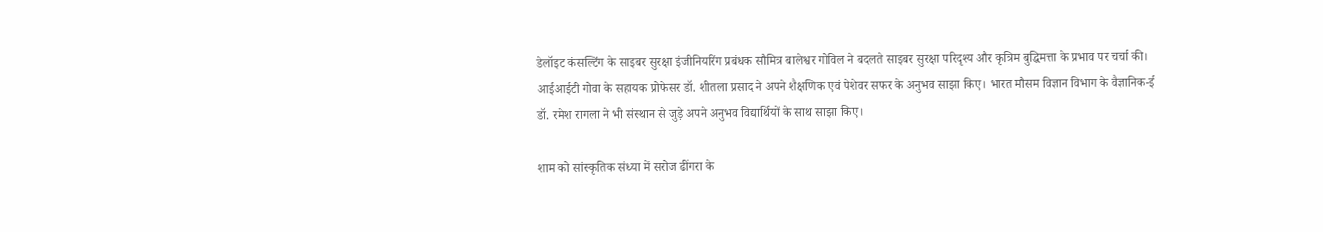डेलॉइट कंसल्टिंग के साइबर सुरक्षा इंजीनियरिंग प्रबंधक सौमित्र बालेश्वर गोविल ने बदलते साइबर सुरक्षा परिदृश्य और कृत्रिम बुद्धिमत्ता के प्रभाव पर चर्चा की। आईआईटी गोवा के सहायक प्रोफेसर डॉ. शीतला प्रसाद ने अपने शैक्षणिक एवं पेशेवर सफर के अनुभव साझा किए। भारत मौसम विज्ञान विभाग के वैज्ञानिक-ई डॉ. रमेश रागला ने भी संस्थान से जुड़े अपने अनुभव विद्यार्थियों के साथ साझा किए।

शाम को सांस्कृतिक संध्या में सरोज ढींगरा के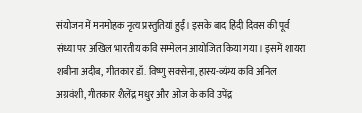संयोजन में मनमोहक नृत्य प्रस्तुतियां हुईं। इसके बाद हिंदी दिवस की पूर्व संध्या पर अखिल भारतीय कवि सम्मेलन आयोजित किया गया। इसमें शायरा शबीना अदीब, गीतकार डॉ. विष्णु सक्सेना, हास्य-व्यंग्य कवि अनिल अग्रवंशी, गीतकार शैलेंद्र मधुर और ओज के कवि उपेंद्र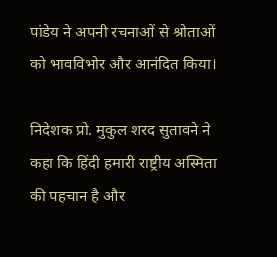पांडेय ने अपनी रचनाओं से श्रोताओं को भावविभोर और आनंदित किया।

निदेशक प्रो. मुकुल शरद सुतावने ने कहा कि हिंदी हमारी राष्ट्रीय अस्मिता की पहचान है और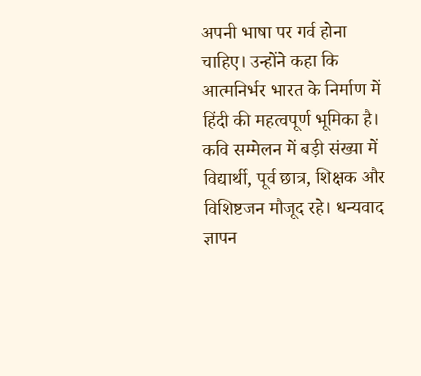अपनी भाषा पर गर्व होना चाहिए। उन्होंने कहा कि आत्मनिर्भर भारत के निर्माण में हिंदी की महत्वपूर्ण भूमिका है। कवि सम्मेलन में बड़ी संख्या में विद्यार्थी, पूर्व छात्र, शिक्षक और विशिष्टजन मौजूद रहे। धन्यवाद ज्ञापन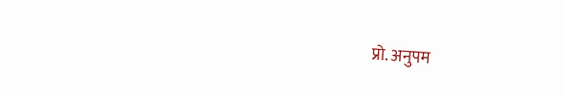प्रो. अनुपम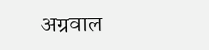अग्रवाल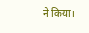ने किया।